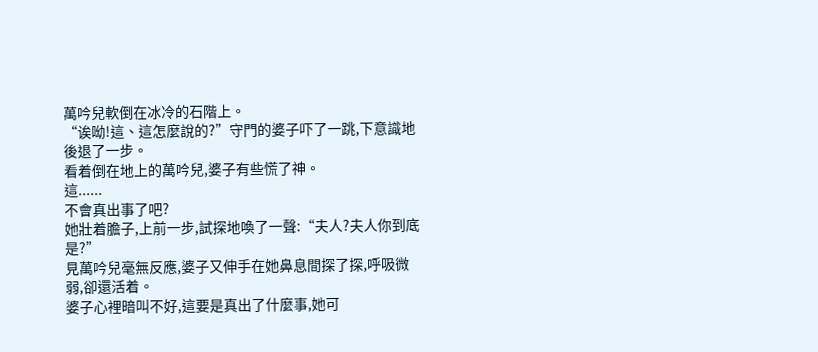萬吟兒軟倒在冰冷的石階上。
“诶呦!這、這怎麼說的?”守門的婆子吓了一跳,下意識地後退了一步。
看着倒在地上的萬吟兒,婆子有些慌了神。
這......
不會真出事了吧?
她壯着膽子,上前一步,試探地喚了一聲:“夫人?夫人你到底是?”
見萬吟兒毫無反應,婆子又伸手在她鼻息間探了探,呼吸微弱,卻還活着。
婆子心裡暗叫不好,這要是真出了什麼事,她可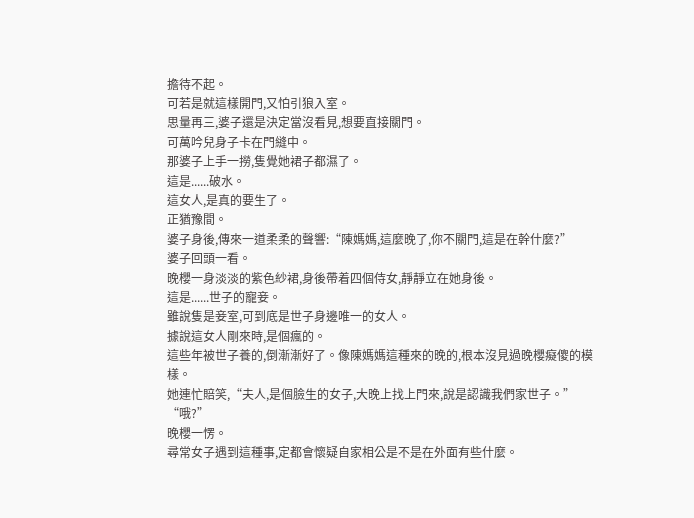擔待不起。
可若是就這樣開門,又怕引狼入室。
思量再三,婆子還是決定當沒看見,想要直接關門。
可萬吟兒身子卡在門縫中。
那婆子上手一撈,隻覺她裙子都濕了。
這是......破水。
這女人,是真的要生了。
正猶豫間。
婆子身後,傳來一道柔柔的聲響:“陳媽媽,這麼晚了,你不關門,這是在幹什麼?”
婆子回頭一看。
晚櫻一身淡淡的紫色紗裙,身後帶着四個侍女,靜靜立在她身後。
這是......世子的寵妾。
雖說隻是妾室,可到底是世子身邊唯一的女人。
據說這女人剛來時,是個瘋的。
這些年被世子養的,倒漸漸好了。像陳媽媽這種來的晚的,根本沒見過晚櫻癡傻的模樣。
她連忙賠笑,“夫人,是個臉生的女子,大晚上找上門來,說是認識我們家世子。”
“哦?”
晚櫻一愣。
尋常女子遇到這種事,定都會懷疑自家相公是不是在外面有些什麼。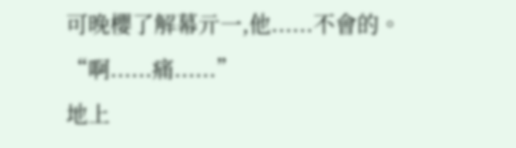可晚櫻了解幕亓一,他......不會的。
“啊......痛......”
地上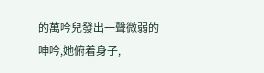的萬吟兒發出一聲微弱的呻吟,她俯着身子,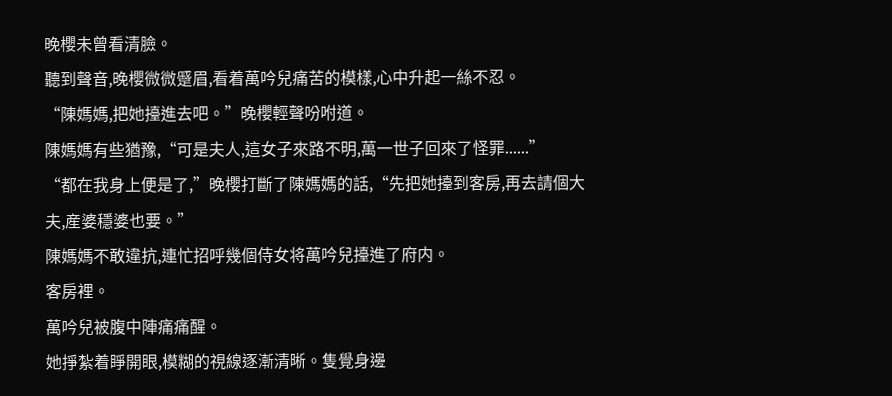晚櫻未曾看清臉。
聽到聲音,晚櫻微微蹙眉,看着萬吟兒痛苦的模樣,心中升起一絲不忍。
“陳媽媽,把她擡進去吧。”晚櫻輕聲吩咐道。
陳媽媽有些猶豫,“可是夫人,這女子來路不明,萬一世子回來了怪罪......”
“都在我身上便是了,”晚櫻打斷了陳媽媽的話,“先把她擡到客房,再去請個大夫,産婆穩婆也要。”
陳媽媽不敢違抗,連忙招呼幾個侍女将萬吟兒擡進了府内。
客房裡。
萬吟兒被腹中陣痛痛醒。
她掙紮着睜開眼,模糊的視線逐漸清晰。隻覺身邊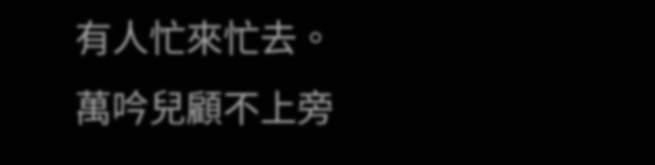有人忙來忙去。
萬吟兒顧不上旁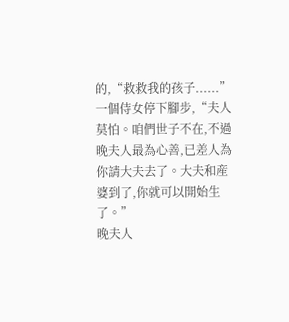的,“救救我的孩子......”
一個侍女停下腳步,“夫人莫怕。咱們世子不在,不過晚夫人最為心善,已差人為你請大夫去了。大夫和産婆到了,你就可以開始生了。”
晚夫人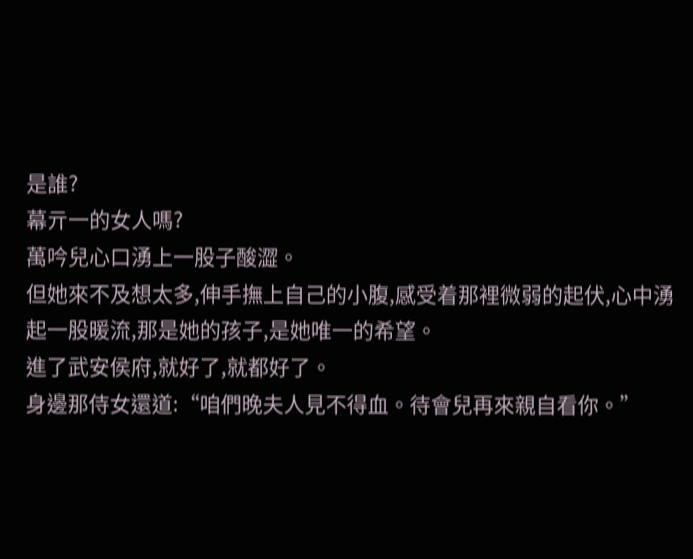是誰?
幕亓一的女人嗎?
萬吟兒心口湧上一股子酸澀。
但她來不及想太多,伸手撫上自己的小腹,感受着那裡微弱的起伏,心中湧起一股暖流,那是她的孩子,是她唯一的希望。
進了武安侯府,就好了,就都好了。
身邊那侍女還道:“咱們晚夫人見不得血。待會兒再來親自看你。”